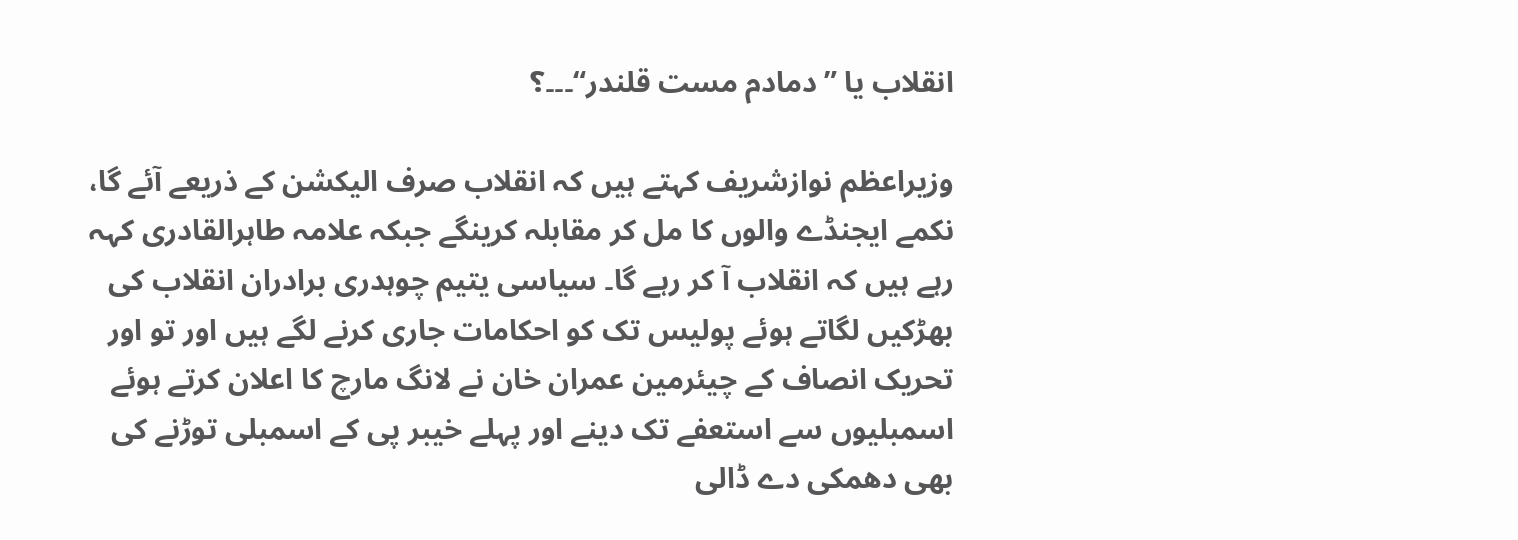انقلاب یا ”دمادم مست قلندر“۔۔۔؟

وزیراعظم نوازشریف کہتے ہیں کہ انقلاب صرف الیکشن کے ذریعے آئے گا، نکمے ایجنڈے والوں کا مل کر مقابلہ کرینگے جبکہ علامہ طاہرالقادری کہہ رہے ہیں کہ انقلاب آ کر رہے گا۔ سیاسی یتیم چوہدری برادران انقلاب کی بھڑکیں لگاتے ہوئے پولیس تک کو احکامات جاری کرنے لگے ہیں اور تو اور تحریک انصاف کے چیئرمین عمران خان نے لانگ مارچ کا اعلان کرتے ہوئے اسمبلیوں سے استعفے تک دینے اور پہلے خیبر پی کے اسمبلی توڑنے کی بھی دھمکی دے ڈالی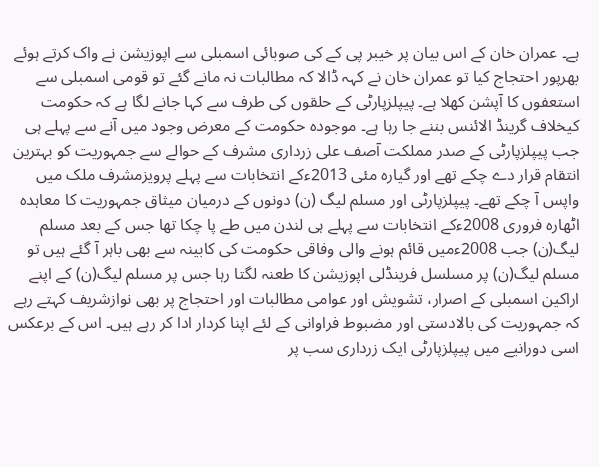ہے۔ عمران خان کے اس بیان پر خیبر پی کے کی صوبائی اسمبلی سے اپوزیشن نے واک کرتے ہوئے بھرپور احتجاج کیا تو عمران خان نے کہہ ڈالا کہ مطالبات نہ مانے گئے تو قومی اسمبلی سے استعفوں کا آپشن کھلا ہے۔ پیپلزپارٹی کے حلقوں کی طرف سے کہا جانے لگا ہے کہ حکومت کیخلاف گرینڈ الائنس بننے جا رہا ہے۔ موجودہ حکومت کے معرض وجود میں آنے سے پہلے ہی جب پیپلزپارٹی کے صدر مملکت آصف علی زرداری مشرف کے حوالے سے جمہوریت کو بہترین انتقام قرار دے چکے تھے اور گیارہ مئی 2013ءکے انتخابات سے پہلے پرویزمشرف ملک میں واپس آ چکے تھے۔ پیپلزپارٹی اور مسلم لیگ (ن) دونوں کے درمیان میثاق جمہوریت کا معاہدہ اٹھارہ فروری 2008ءکے انتخابات سے پہلے ہی لندن میں طے پا چکا تھا جس کے بعد مسلم لیگ(ن) جب 2008ءمیں قائم ہونے والی وفاقی حکومت کی کابینہ سے بھی باہر آ گئے ہیں تو مسلم لیگ(ن) پر مسلسل فرینڈلی اپوزیشن کا طعنہ لگتا رہا جس پر مسلم لیگ(ن) کے اپنے اراکین اسمبلی کے اصرار، تشویش اور عوامی مطالبات اور احتجاج پر بھی نوازشریف کہتے رہے کہ جمہوریت کی بالادستی اور مضبوط فراوانی کے لئے اپنا کردار ادا کر رہے ہیں۔ اس کے برعکس اسی دورانیے میں پیپلزپارٹی ایک زرداری سب پر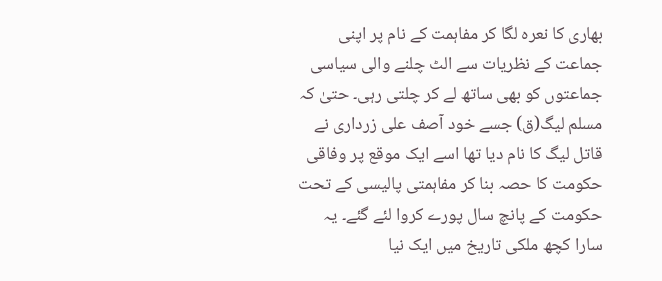بھاری کا نعرہ لگا کر مفاہمت کے نام پر اپنی جماعت کے نظریات سے الٹ چلنے والی سیاسی جماعتوں کو بھی ساتھ لے کر چلتی رہی۔ حتیٰ کہ مسلم لیگ(ق) جسے خود آصف علی زرداری نے قاتل لیگ کا نام دیا تھا اسے ایک موقع پر وفاقی حکومت کا حصہ بنا کر مفاہمتی پالیسی کے تحت حکومت کے پانچ سال پورے کروا لئے گئے۔ یہ سارا کچھ ملکی تاریخ میں ایک نیا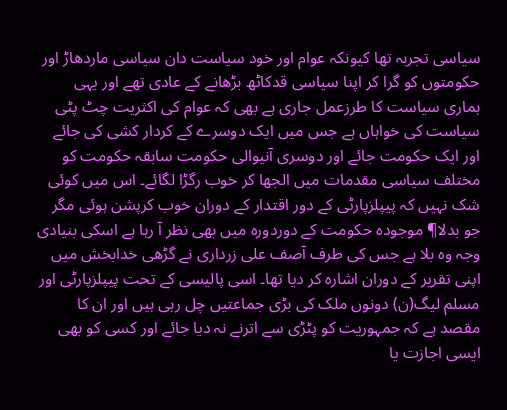سیاسی تجربہ تھا کیونکہ عوام اور خود سیاست دان سیاسی ماردھاڑ اور حکومتوں کو گرا کر اپنا سیاسی قدکاٹھ بڑھانے کے عادی تھے اور یہی ہماری سیاست کا طرزعمل جاری ہے بھی کہ عوام کی اکثریت چٹ پٹی سیاست کی خواہاں ہے جس میں ایک دوسرے کے کردار کشی کی جائے اور ایک حکومت جائے اور دوسری آنیوالی حکومت سابقہ حکومت کو مختلف سیاسی مقدمات میں الجھا کر خوب رگڑا لگائے۔ اس میں کوئی شک نہیں کہ پیپلزپارٹی کے دور اقتدار کے دوران خوب کرپشن ہوئی مگر جو بدلا¶ موجودہ حکومت کے دوردورہ میں بھی نظر آ رہا ہے اسکی بنیادی وجہ وہ بلا ہے جس کی طرف آصف علی زرداری نے گڑھی خدابخش میں اپنی تقریر کے دوران اشارہ کر دیا تھا۔ اسی پالیسی کے تحت پیپلزپارٹی اور مسلم لیگ(ن) دونوں ملک کی بڑی جماعتیں چل رہی ہیں اور ان کا مقصد ہے کہ جمہوریت کو پٹڑی سے اترنے نہ دیا جائے اور کسی کو بھی ایسی اجازت یا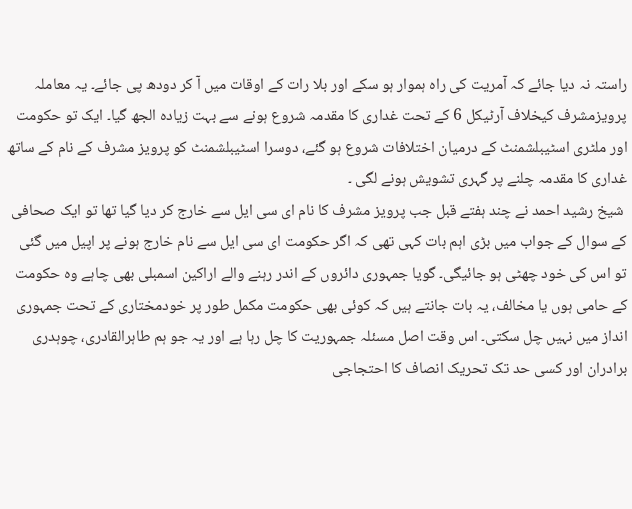راستہ نہ دیا جائے کہ آمریت کی راہ ہموار ہو سکے اور بلا رات کے اوقات میں آ کر دودھ پی جائے۔ یہ معاملہ پرویزمشرف کیخلاف آرٹیکل 6 کے تحت غداری کا مقدمہ شروع ہونے سے بہت زیادہ الجھ گیا۔ ایک تو حکومت اور ملٹری اسٹیبلشمنٹ کے درمیان اختلافات شروع ہو گئے، دوسرا اسٹیبلشمنٹ کو پرویز مشرف کے نام کے ساتھ غداری کا مقدمہ چلنے پر گہری تشویش ہونے لگی ۔
 شیخ رشید احمد نے چند ہفتے قبل جب پرویز مشرف کا نام ای سی ایل سے خارج کر دیا گیا تھا تو ایک صحافی کے سوال کے جواب میں بڑی اہم بات کہی تھی کہ اگر حکومت ای سی ایل سے نام خارج ہونے پر اپیل میں گئی تو اس کی خود چھٹی ہو جائیگی۔ گویا جمہوری دائروں کے اندر رہنے والے اراکین اسمبلی بھی چاہے وہ حکومت کے حامی ہوں یا مخالف، یہ بات جانتے ہیں کہ کوئی بھی حکومت مکمل طور پر خودمختاری کے تحت جمہوری انداز میں نہیں چل سکتی۔ اس وقت اصل مسئلہ جمہوریت کا چل رہا ہے اور یہ جو ہم طاہرالقادری، چوہدری برادران اور کسی حد تک تحریک انصاف کا احتجاجی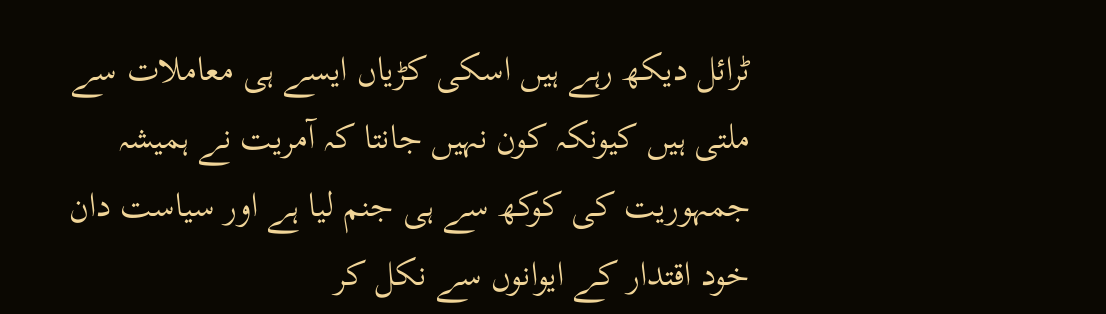ٹرائل دیکھ رہے ہیں اسکی کڑیاں ایسے ہی معاملات سے ملتی ہیں کیونکہ کون نہیں جانتا کہ آمریت نے ہمیشہ جمہوریت کی کوکھ سے ہی جنم لیا ہے اور سیاست دان خود اقتدار کے ایوانوں سے نکل کر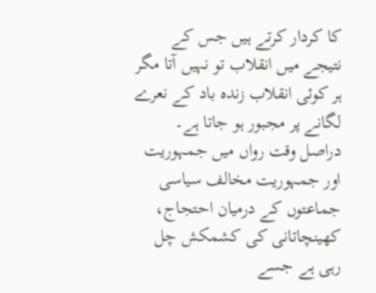کا کردار کرتے ہیں جس کے نتیجے میں انقلاب تو نہیں آتا مگر ہر کوئی انقلاب زندہ باد کے نعرے لگانے پر مجبور ہو جاتا ہے۔ دراصل وقت رواں میں جمہوریت اور جمہوریت مخالف سیاسی جماعتوں کے درمیان احتجاج، کھینچاتانی کی کشمکش چل رہی ہے جسے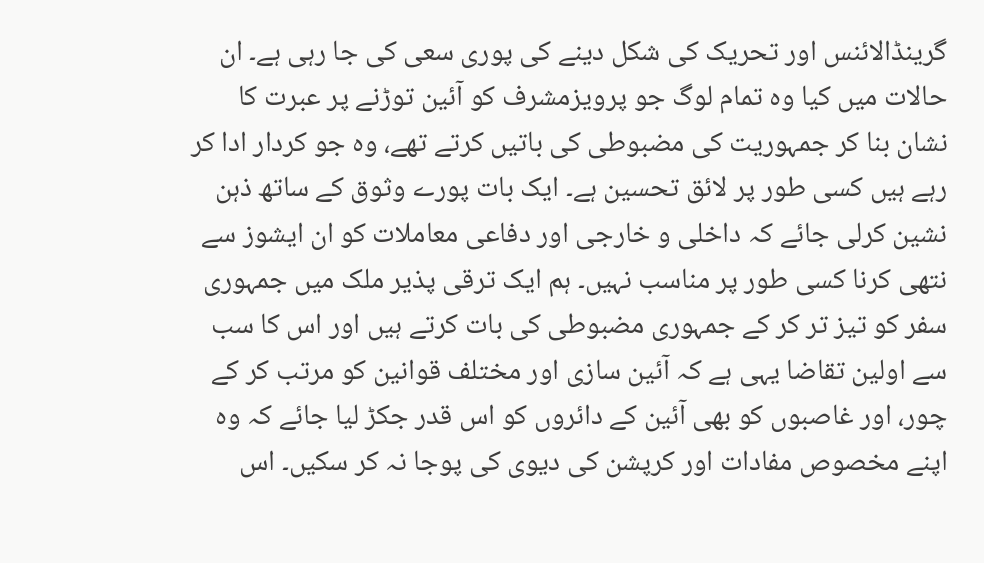گرینڈالائنس اور تحریک کی شکل دینے کی پوری سعی کی جا رہی ہے۔ ان حالات میں کیا وہ تمام لوگ جو پرویزمشرف کو آئین توڑنے پر عبرت کا نشان بنا کر جمہوریت کی مضبوطی کی باتیں کرتے تھے، وہ جو کردار ادا کر رہے ہیں کسی طور پر لائق تحسین ہے۔ ایک بات پورے وثوق کے ساتھ ذہن نشین کرلی جائے کہ داخلی و خارجی اور دفاعی معاملات کو ان ایشوز سے نتھی کرنا کسی طور پر مناسب نہیں۔ ہم ایک ترقی پذیر ملک میں جمہوری سفر کو تیز تر کر کے جمہوری مضبوطی کی بات کرتے ہیں اور اس کا سب سے اولین تقاضا یہی ہے کہ آئین سازی اور مختلف قوانین کو مرتب کر کے چور، اور غاصبوں کو بھی آئین کے دائروں کو اس قدر جکڑ لیا جائے کہ وہ اپنے مخصوص مفادات اور کرپشن کی دیوی کی پوجا نہ کر سکیں۔ اس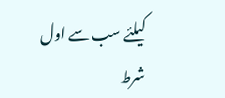کیلئے سب سے اول شرط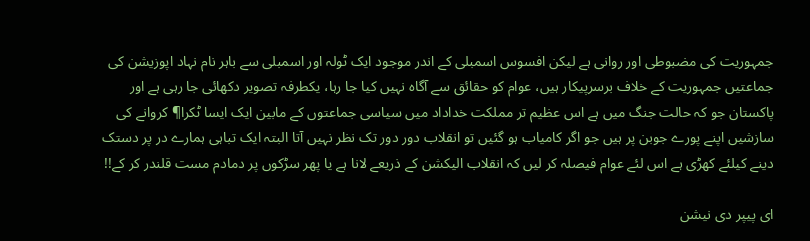جمہوریت کی مضبوطی اور روانی ہے لیکن افسوس اسمبلی کے اندر موجود ایک ٹولہ اور اسمبلی سے باہر نام نہاد اپوزیشن کی جماعتیں جمہوریت کے خلاف برسرپیکار ہیں، عوام کو حقائق سے آگاہ نہیں کیا جا رہا، یکطرفہ تصویر دکھائی جا رہی ہے اور پاکستان جو کہ حالت جنگ میں ہے اس عظیم تر مملکت خداداد میں سیاسی جماعتوں کے مابین ایک ایسا ٹکرا¶ کروانے کی سازشیں اپنے پورے جوبن پر ہیں جو اگر کامیاب ہو گئیں تو انقلاب دور دور تک نظر نہیں آتا البتہ ایک تباہی ہمارے در پر دستک دینے کیلئے کھڑی ہے اس لئے عوام فیصلہ کر لیں کہ انقلاب الیکشن کے ذریعے لانا ہے یا پھر سڑکوں پر دمادم مست قلندر کر کے!!

ای پیپر دی نیشن